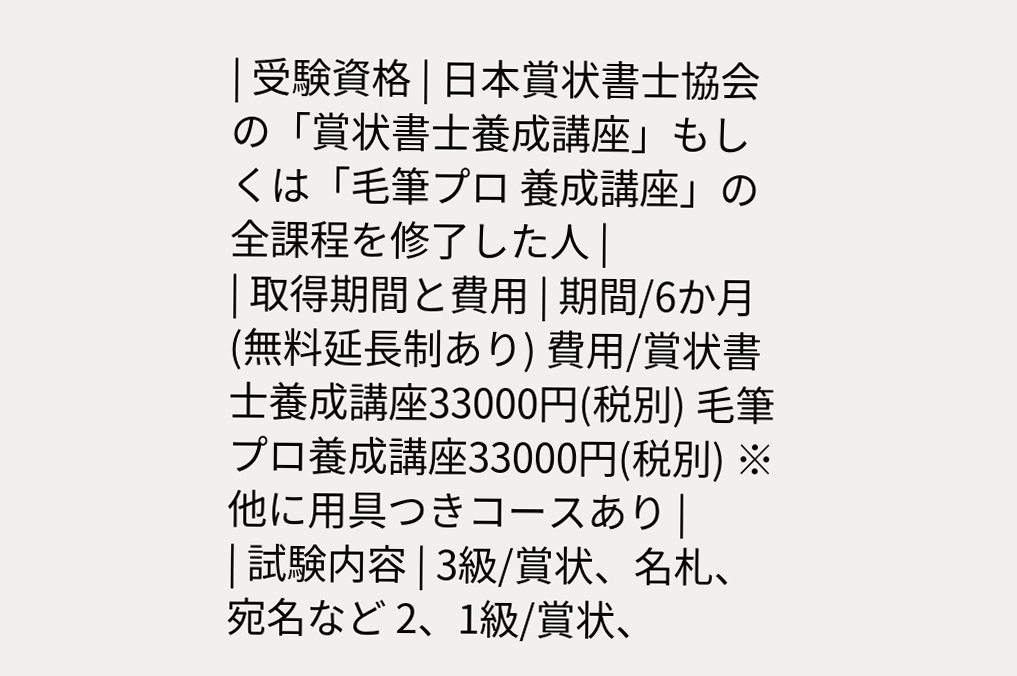| 受験資格 | 日本賞状書士協会の「賞状書士養成講座」もしくは「毛筆プロ 養成講座」の全課程を修了した人 |
| 取得期間と費用 | 期間/6か月(無料延長制あり) 費用/賞状書士養成講座33000円(税別) 毛筆プロ養成講座33000円(税別) ※他に用具つきコースあり |
| 試験内容 | 3級/賞状、名札、宛名など 2、1級/賞状、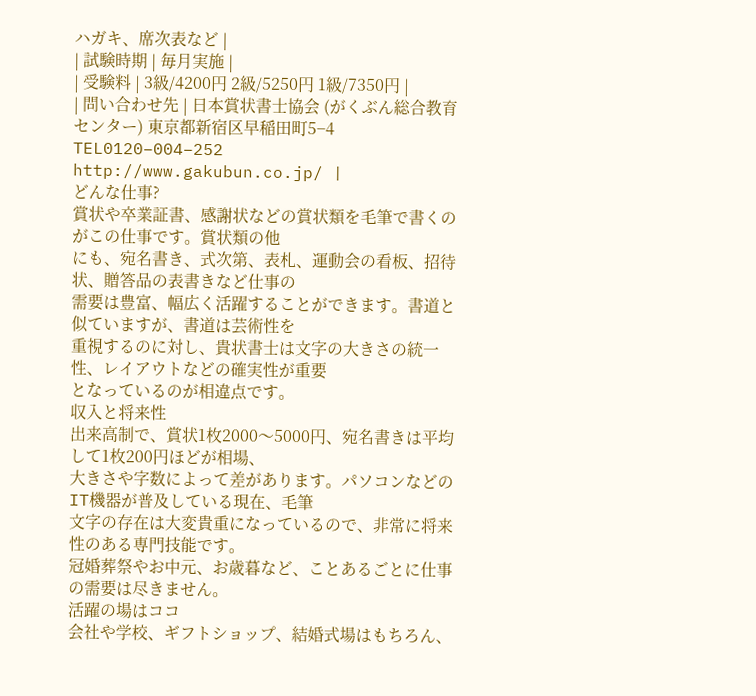ハガキ、席次表など |
| 試験時期 | 毎月実施 |
| 受験料 | 3級/4200円 2級/5250円 1級/7350円 |
| 問い合わせ先 | 日本賞状書士協会 (がくぶん総合教育センター) 東京都新宿区早稲田町5−4 TEL0120−004−252 http://www.gakubun.co.jp/ |
どんな仕事?
賞状や卒業証書、感謝状などの賞状類を毛筆で書くのがこの仕事です。賞状類の他
にも、宛名書き、式次第、表札、運動会の看板、招待状、贈答品の表書きなど仕事の
需要は豊富、幅広く活躍することができます。書道と似ていますが、書道は芸術性を
重視するのに対し、貴状書士は文字の大きさの統一性、レイアウトなどの確実性が重要
となっているのが相違点です。
収入と将来性
出来高制で、賞状1枚2000〜5000円、宛名書きは平均して1枚200円ほどが相場、
大きさや字数によって差があります。パソコンなどのIT機器が普及している現在、毛筆
文字の存在は大変貴重になっているので、非常に将来性のある専門技能です。
冠婚葬祭やお中元、お歳暮など、ことあるごとに仕事の需要は尽きません。
活躍の場はココ
会社や学校、ギフトショップ、結婚式場はもちろん、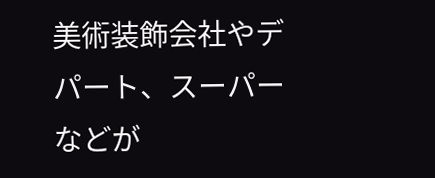美術装飾会社やデパート、スーパー
などが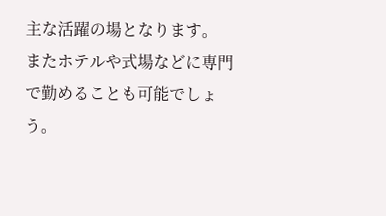主な活躍の場となります。
またホテルや式場などに専門で勤めることも可能でしょう。